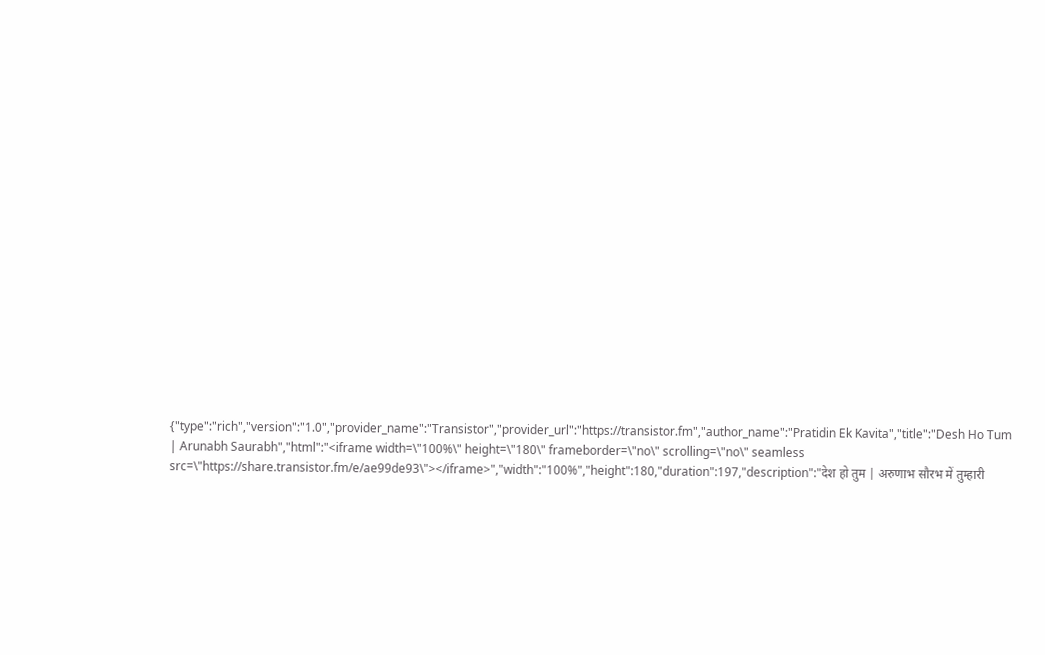{"type":"rich","version":"1.0","provider_name":"Transistor","provider_url":"https://transistor.fm","author_name":"Pratidin Ek Kavita","title":"Desh Ho Tum | Arunabh Saurabh","html":"<iframe width=\"100%\" height=\"180\" frameborder=\"no\" scrolling=\"no\" seamless src=\"https://share.transistor.fm/e/ae99de93\"></iframe>","width":"100%","height":180,"duration":197,"description":"देश हो तुम | अरुणाभ सौरभ में तुम्हारी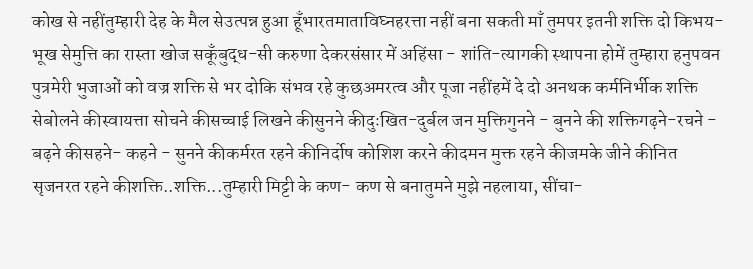कोख से नहींतुम्हारी देह के मैल सेउत्पन्न हुआ हूँभारतमाताविघ्नहरत्ता नहीं बना सकती माँ तुमपर इतनी शक्ति दो किभय-भूख सेमुत्ति का रास्ता खोज सकूँबुद्ध-सी करुणा देकरसंसार में अहिंसा - शांति-त्यागकी स्थापना होमें तुम्हारा हनुपवन पुत्रमेरी भुजाओं को वज्र शक्ति से भर दोकि संभव रहे कुछअमरत्व और पूजा नहींहमें दे दो अनथक कर्मनिर्भीक शक्ति सेबोलने कीस्वायत्ता सोचने कीसच्चाई लिखने कीसुनने कीदुःखित-दुर्बल जन मुक्तिगुनने - बुनने की शक्तिगढ़ने-रचने - बढ़ने कीसहने- कहने - सुनने कीकर्मरत रहने कीनिर्दोष कोशिश करने कीदमन मुक्त रहने कीजमके जीने कीनित सृजनरत रहने कीशक्ति..शक्ति...तुम्हारी मिट्टी के कण- कण से बनातुमने मुझे नहलाया, सींचा-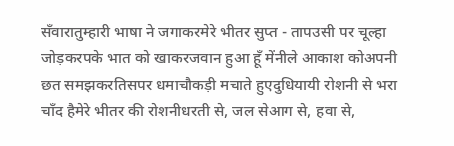सँवारातुम्हारी भाषा ने जगाकरमेरे भीतर सुप्त - तापउसी पर चूल्हा जोड़करपके भात को खाकरजवान हुआ हूँ मेंनीले आकाश कोअपनी छत समझकरतिसपर धमाचौकड़ी मचाते हुएदुधियायी रोशनी से भरा चाँद हैमेरे भीतर की रोशनीधरती से, जल सेआग से, हवा से,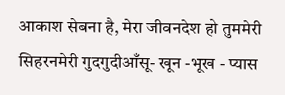आकाश सेबना है, मेरा जीवनदेश हो तुममेरी सिहरनमेरी गुदगुदीआँसू- खून -भूख - प्यास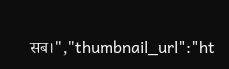सब।","thumbnail_url":"ht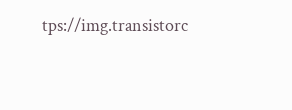tps://img.transistorc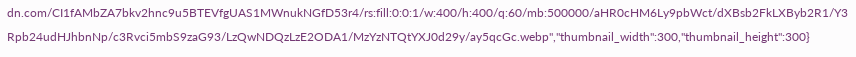dn.com/CI1fAMbZA7bkv2hnc9u5BTEVfgUAS1MWnukNGfD53r4/rs:fill:0:0:1/w:400/h:400/q:60/mb:500000/aHR0cHM6Ly9pbWct/dXBsb2FkLXByb2R1/Y3Rpb24udHJhbnNp/c3Rvci5mbS9zaG93/LzQwNDQzLzE2ODA1/MzYzNTQtYXJ0d29y/ay5qcGc.webp","thumbnail_width":300,"thumbnail_height":300}